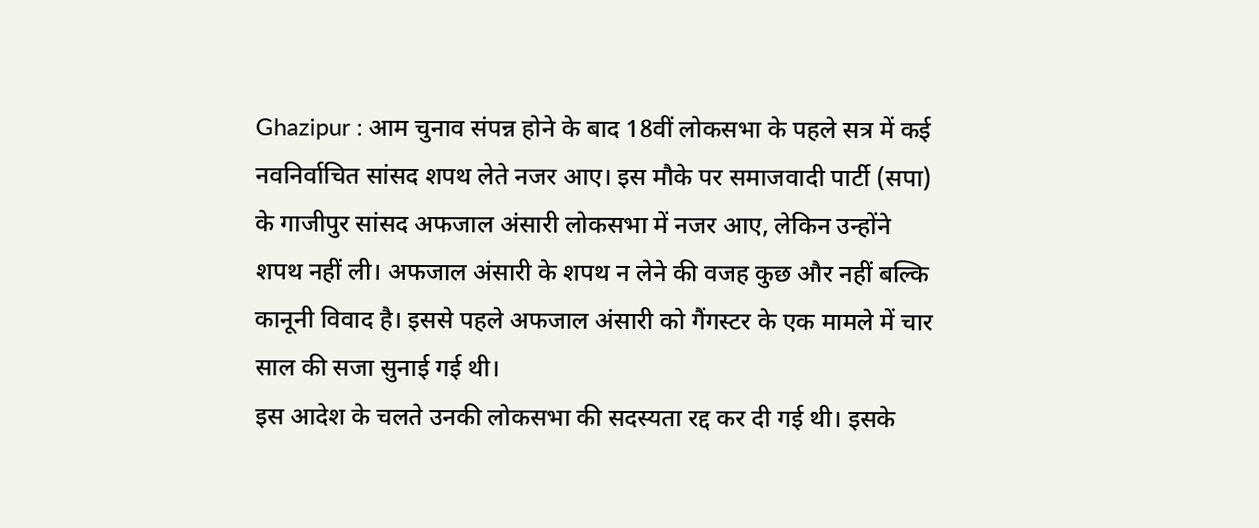Ghazipur : आम चुनाव संपन्न होने के बाद 18वीं लोकसभा के पहले सत्र में कई नवनिर्वाचित सांसद शपथ लेते नजर आए। इस मौके पर समाजवादी पार्टी (सपा) के गाजीपुर सांसद अफजाल अंसारी लोकसभा में नजर आए, लेकिन उन्होंने शपथ नहीं ली। अफजाल अंसारी के शपथ न लेने की वजह कुछ और नहीं बल्कि कानूनी विवाद है। इससे पहले अफजाल अंसारी को गैंगस्टर के एक मामले में चार साल की सजा सुनाई गई थी।
इस आदेश के चलते उनकी लोकसभा की सदस्यता रद्द कर दी गई थी। इसके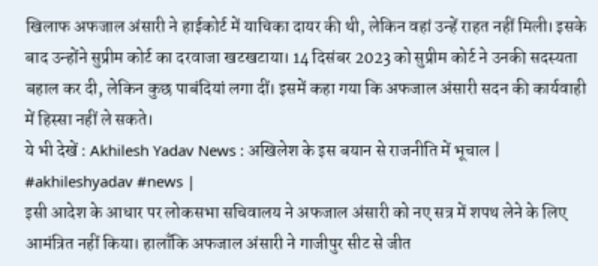खिलाफ अफजाल अंसारी ने हाईकोर्ट में याचिका दायर की थी, लेकिन वहां उन्हें राहत नहीं मिली। इसके बाद उन्होंने सुप्रीम कोर्ट का दरवाजा खटखटाया। 14 दिसंबर 2023 को सुप्रीम कोर्ट ने उनकी सदस्यता बहाल कर दी, लेकिन कुछ पाबंदियां लगा दीं। इसमें कहा गया कि अफजाल अंसारी सदन की कार्यवाही में हिस्सा नहीं ले सकते।
ये भी देखें : Akhilesh Yadav News : अखिलेश के इस बयान से राजनीति में भूचाल | #akhileshyadav #news |
इसी आदेश के आधार पर लोकसभा सचिवालय ने अफजाल अंसारी को नए सत्र में शपथ लेने के लिए आमंत्रित नहीं किया। हालाँकि अफजाल अंसारी ने गाजीपुर सीट से जीत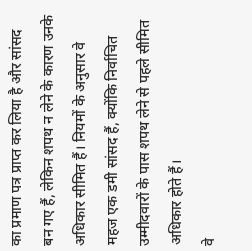का प्रमाण पत्र प्राप्त कर लिया है और सांसद बन गए हैं, लेकिन शपथ न लेने के कारण उनके अधिकार सीमित हैं। नियमों के अनुसार वे महज एक डमी सांसद हैं, क्योंकि निर्वाचित उम्मीदवारों के पास शपथ लेने से पहले सीमित अधिकार होते हैं।
वे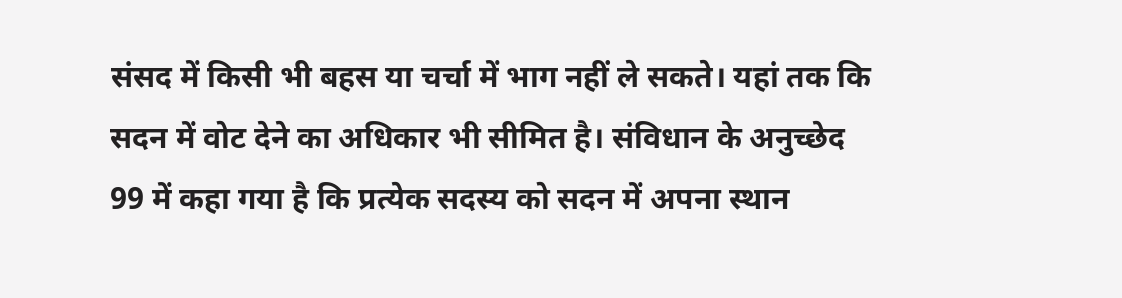संसद में किसी भी बहस या चर्चा में भाग नहीं ले सकते। यहां तक कि सदन में वोट देने का अधिकार भी सीमित है। संविधान के अनुच्छेद 99 में कहा गया है कि प्रत्येक सदस्य को सदन में अपना स्थान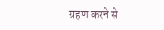ग्रहण करने से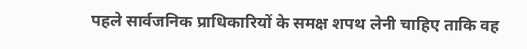पहले सार्वजनिक प्राधिकारियों के समक्ष शपथ लेनी चाहिए ताकि वह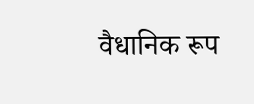वैधानिक रूप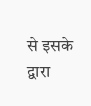से इसके द्वारा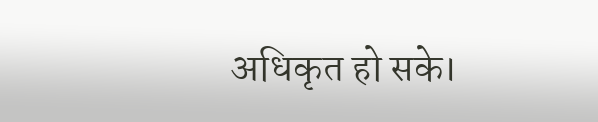अधिकृत हो सके।